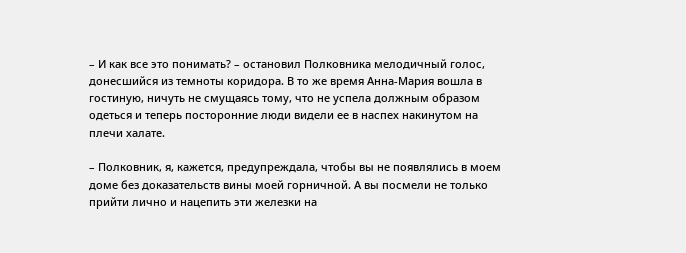– И как все это понимать? – остановил Полковника мелодичный голос, донесшийся из темноты коридора. В то же время Анна-Мария вошла в гостиную, ничуть не смущаясь тому, что не успела должным образом одеться и теперь посторонние люди видели ее в наспех накинутом на плечи халате.

– Полковник, я, кажется, предупреждала, чтобы вы не появлялись в моем доме без доказательств вины моей горничной. А вы посмели не только прийти лично и нацепить эти железки на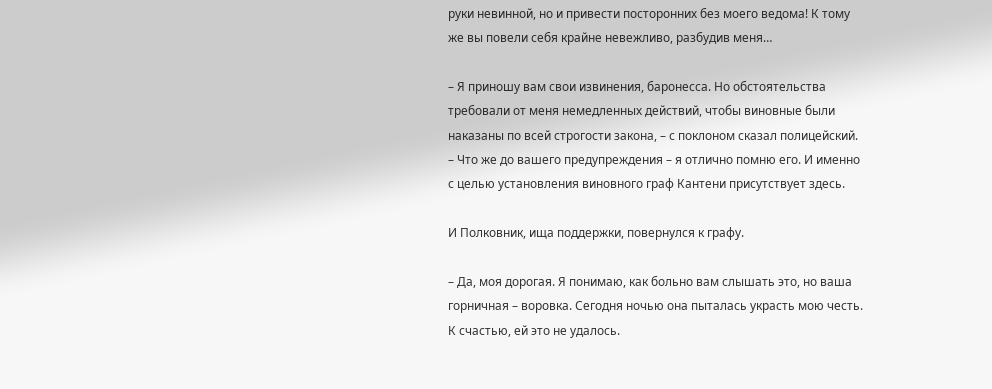руки невинной, но и привести посторонних без моего ведома! К тому же вы повели себя крайне невежливо, разбудив меня…

– Я приношу вам свои извинения, баронесса. Но обстоятельства требовали от меня немедленных действий, чтобы виновные были наказаны по всей строгости закона, – с поклоном сказал полицейский. – Что же до вашего предупреждения – я отлично помню его. И именно с целью установления виновного граф Кантени присутствует здесь.

И Полковник, ища поддержки, повернулся к графу.

– Да, моя дорогая. Я понимаю, как больно вам слышать это, но ваша горничная – воровка. Сегодня ночью она пыталась украсть мою честь. К счастью, ей это не удалось.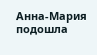Анна-Мария подошла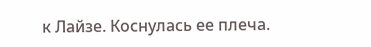к Лайзе. Коснулась ее плеча.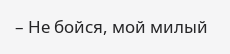– Не бойся, мой милый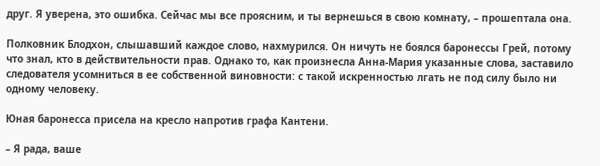друг. Я уверена, это ошибка. Сейчас мы все проясним, и ты вернешься в свою комнату, – прошептала она.

Полковник Блодхон, слышавший каждое слово, нахмурился. Он ничуть не боялся баронессы Грей, потому что знал, кто в действительности прав. Однако то, как произнесла Анна-Мария указанные слова, заставило следователя усомниться в ее собственной виновности: с такой искренностью лгать не под силу было ни одному человеку.

Юная баронесса присела на кресло напротив графа Кантени.

– Я рада, ваше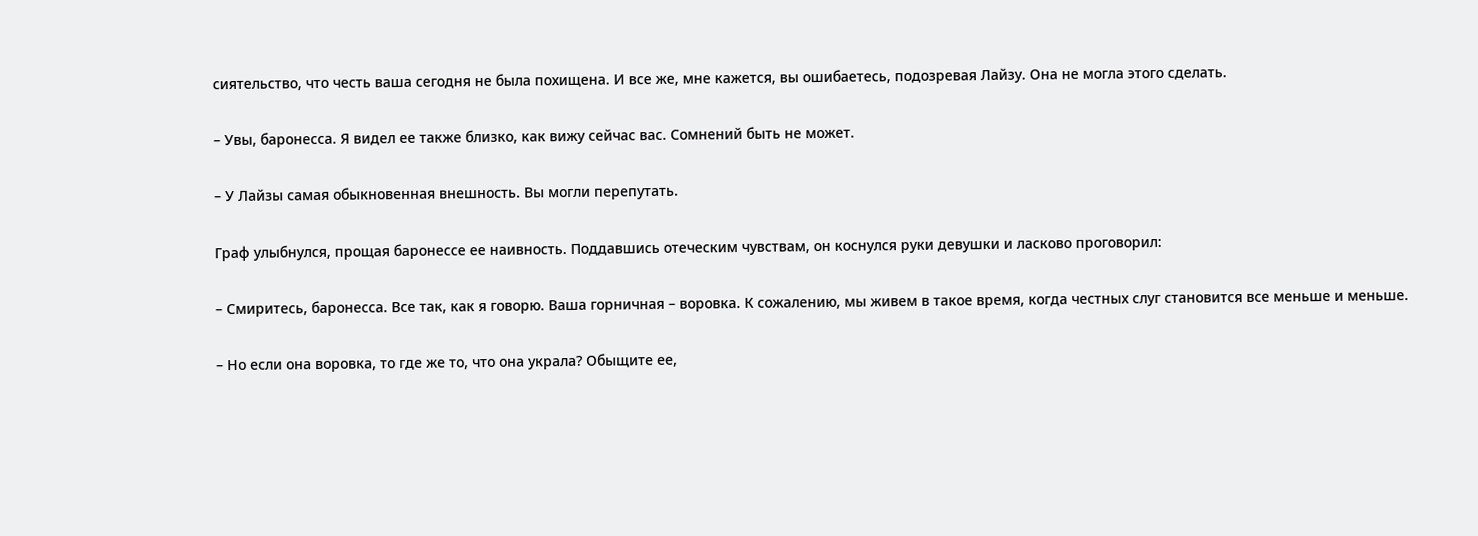сиятельство, что честь ваша сегодня не была похищена. И все же, мне кажется, вы ошибаетесь, подозревая Лайзу. Она не могла этого сделать.

– Увы, баронесса. Я видел ее также близко, как вижу сейчас вас. Сомнений быть не может.

– У Лайзы самая обыкновенная внешность. Вы могли перепутать.

Граф улыбнулся, прощая баронессе ее наивность. Поддавшись отеческим чувствам, он коснулся руки девушки и ласково проговорил:

– Смиритесь, баронесса. Все так, как я говорю. Ваша горничная – воровка. К сожалению, мы живем в такое время, когда честных слуг становится все меньше и меньше.

– Но если она воровка, то где же то, что она украла? Обыщите ее,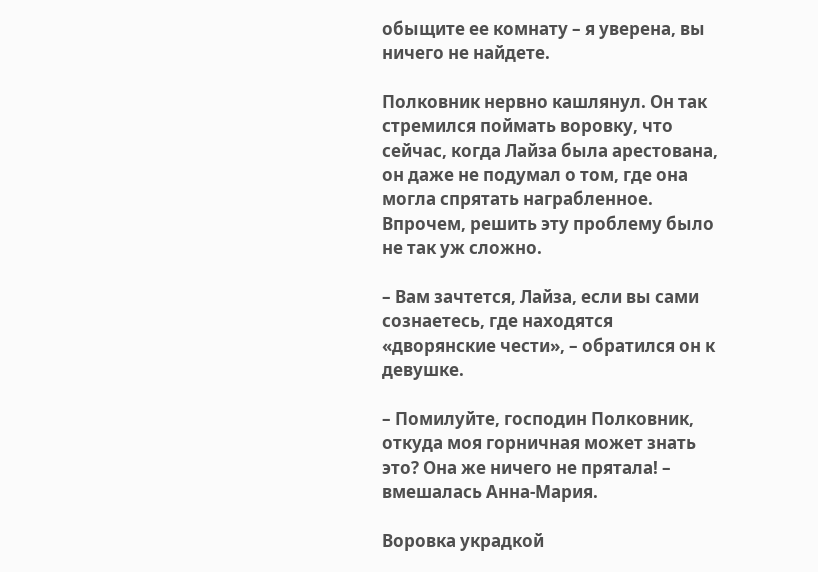обыщите ее комнату – я уверена, вы ничего не найдете.

Полковник нервно кашлянул. Он так стремился поймать воровку, что сейчас, когда Лайза была арестована, он даже не подумал о том, где она могла спрятать награбленное. Впрочем, решить эту проблему было не так уж сложно.

– Вам зачтется, Лайза, если вы сами сознаетесь, где находятся «дворянские чести», – обратился он к девушке.

– Помилуйте, господин Полковник, откуда моя горничная может знать это? Она же ничего не прятала! – вмешалась Анна-Мария.

Воровка украдкой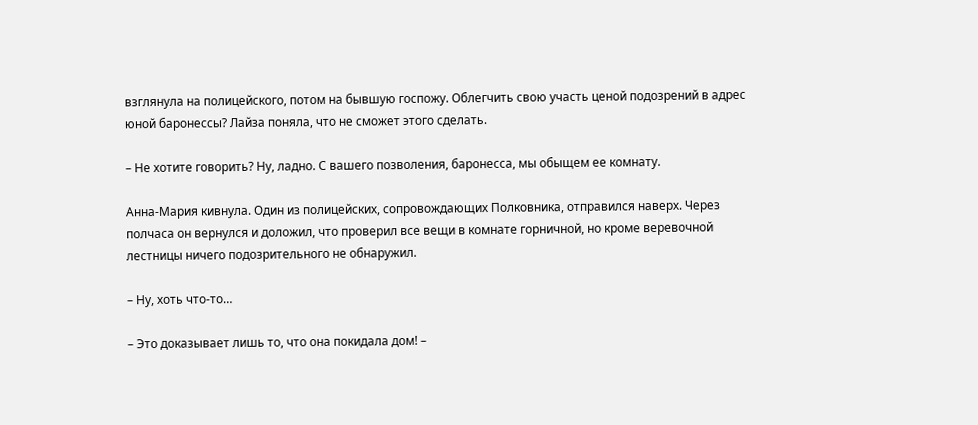взглянула на полицейского, потом на бывшую госпожу. Облегчить свою участь ценой подозрений в адрес юной баронессы? Лайза поняла, что не сможет этого сделать.

– Не хотите говорить? Ну, ладно. С вашего позволения, баронесса, мы обыщем ее комнату.

Анна-Мария кивнула. Один из полицейских, сопровождающих Полковника, отправился наверх. Через полчаса он вернулся и доложил, что проверил все вещи в комнате горничной, но кроме веревочной лестницы ничего подозрительного не обнаружил.

– Ну, хоть что-то…

– Это доказывает лишь то, что она покидала дом! –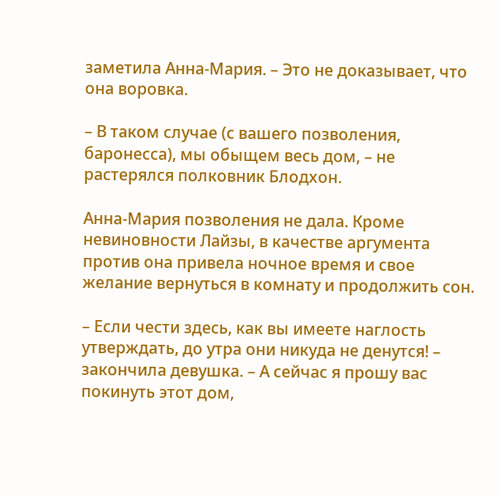заметила Анна-Мария. – Это не доказывает, что она воровка.

– В таком случае (с вашего позволения, баронесса), мы обыщем весь дом, – не растерялся полковник Блодхон.

Анна-Мария позволения не дала. Кроме невиновности Лайзы, в качестве аргумента против она привела ночное время и свое желание вернуться в комнату и продолжить сон.

– Если чести здесь, как вы имеете наглость утверждать, до утра они никуда не денутся! – закончила девушка. – А сейчас я прошу вас покинуть этот дом,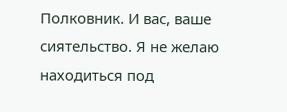Полковник. И вас, ваше сиятельство. Я не желаю находиться под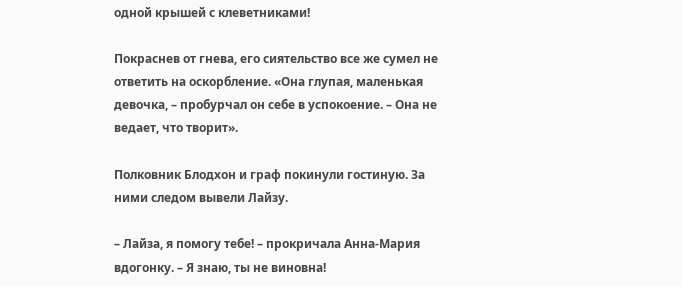одной крышей с клеветниками!

Покраснев от гнева, его сиятельство все же сумел не ответить на оскорбление. «Она глупая, маленькая девочка, – пробурчал он себе в успокоение. – Она не ведает, что творит».

Полковник Блодхон и граф покинули гостиную. За ними следом вывели Лайзу.

– Лайза, я помогу тебе! – прокричала Анна-Мария вдогонку. – Я знаю, ты не виновна!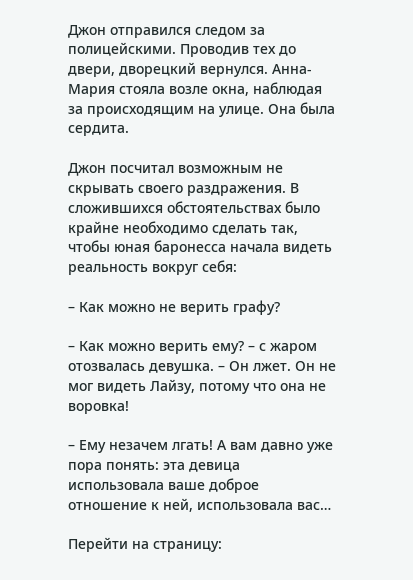Джон отправился следом за полицейскими. Проводив тех до двери, дворецкий вернулся. Анна-Мария стояла возле окна, наблюдая за происходящим на улице. Она была сердита.

Джон посчитал возможным не скрывать своего раздражения. В сложившихся обстоятельствах было крайне необходимо сделать так, чтобы юная баронесса начала видеть реальность вокруг себя:

– Как можно не верить графу?

– Как можно верить ему? – с жаром отозвалась девушка. – Он лжет. Он не мог видеть Лайзу, потому что она не воровка!

– Ему незачем лгать! А вам давно уже пора понять: эта девица использовала ваше доброе отношение к ней, использовала вас…

Перейти на страницу: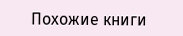Похожие книги